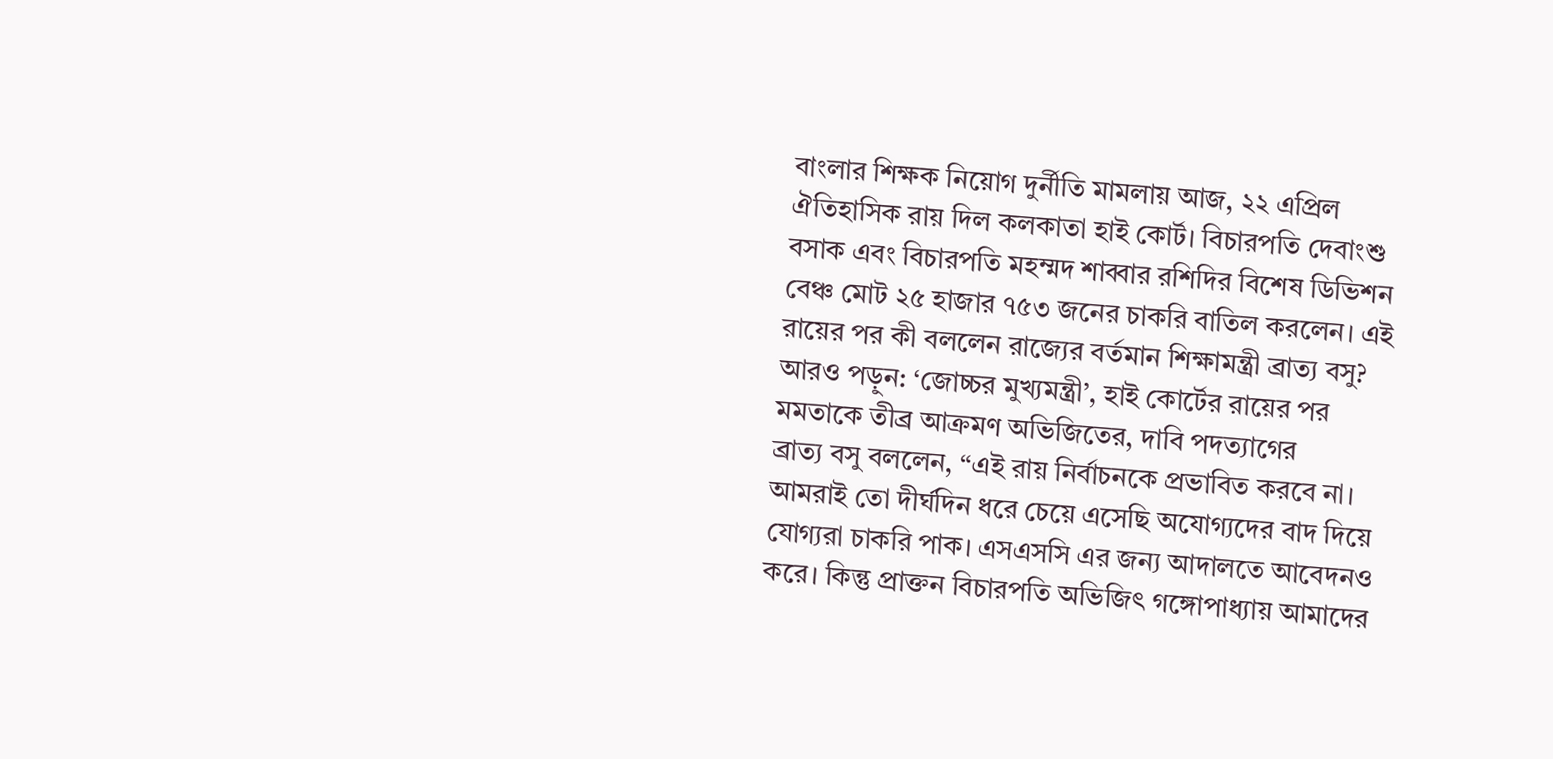বাংলার শিক্ষক নিয়োগ দুর্নীতি মামলায় আজ, ২২ এপ্রিল ঐতিহাসিক রায় দিল কলকাতা হাই কোর্ট। বিচারপতি দেবাংশু বসাক এবং বিচারপতি মহম্মদ শাব্বার রশিদির বিশেষ ডিভিশন বেঞ্চ মোট ২৫ হাজার ৭৫৩ জনের চাকরি বাতিল করলেন। এই রায়ের পর কী বললেন রাজ্যের বর্তমান শিক্ষামন্ত্রী ব্রাত্য বসু?
আরও পড়ুন: ‘জোচ্চর মুখ্যমন্ত্রী’, হাই কোর্টের রায়ের পর মমতাকে তীব্র আক্রমণ অভিজিতের, দাবি পদত্যাগের
ব্রাত্য বসু বললেন, “এই রায় নির্বাচনকে প্রভাবিত করবে না। আমরাই তো দীর্ঘদিন ধরে চেয়ে এসেছি অযোগ্যদের বাদ দিয়ে যোগ্যরা চাকরি পাক। এসএসসি এর জন্য আদালতে আবেদনও করে। কিন্তু প্রাক্তন বিচারপতি অভিজিৎ গঙ্গোপাধ্যায় আমাদের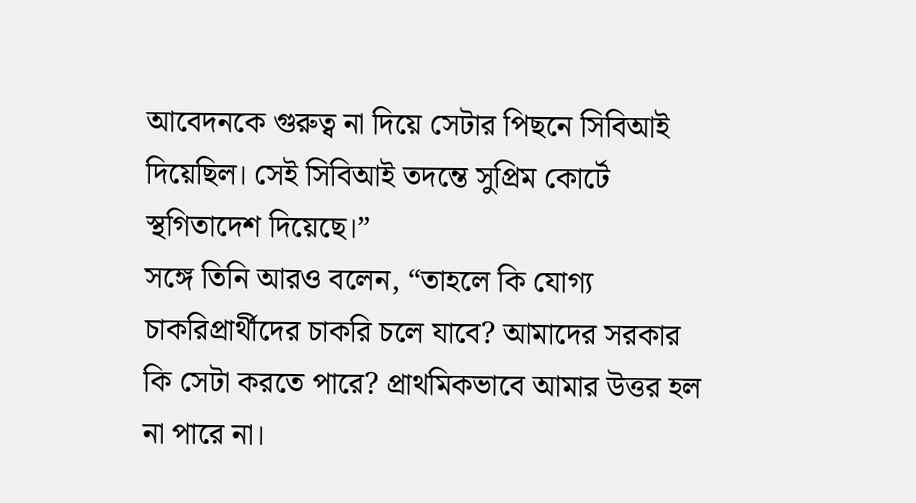আবেদনকে গুরুত্ব না দিয়ে সেটার পিছনে সিবিআই দিয়েছিল। সেই সিবিআই তদন্তে সুপ্রিম কোর্টে স্থগিতাদেশ দিয়েছে।”
সঙ্গে তিনি আরও বলেন, “তাহলে কি যোগ্য চাকরিপ্রার্থীদের চাকরি চলে যাবে? আমাদের সরকার কি সেটা করতে পারে? প্রাথমিকভাবে আমার উত্তর হল না পারে না।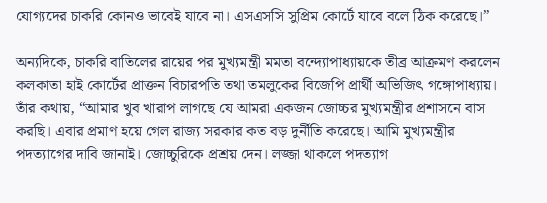যোগ্যদের চাকরি কোনও ভাবেই যাবে না। এসএসসি সুপ্রিম কোর্টে যাবে বলে ঠিক করেছে।”

অন্যদিকে, চাকরি বাতিলের রায়ের পর মুখ্যমন্ত্রী মমতা বন্দ্যোপাধ্যায়কে তীব্র আক্রমণ করলেন কলকাতা হাই কোর্টের প্রাক্তন বিচারপতি তথা তমলুকের বিজেপি প্রার্থী অভিজিৎ গঙ্গোপাধ্যায়। তাঁর কথায়, “আমার খুব খারাপ লাগছে যে আমরা একজন জোচ্চর মুখ্যমন্ত্রীর প্রশাসনে বাস করছি। এবার প্রমাণ হয়ে গেল রাজ্য সরকার কত বড় দুর্নীতি করেছে। আমি মুখ্যমন্ত্রীর পদত্যাগের দাবি জানাই। জোচ্চুরিকে প্রশ্রয় দেন। লজ্জা থাকলে পদত্যাগ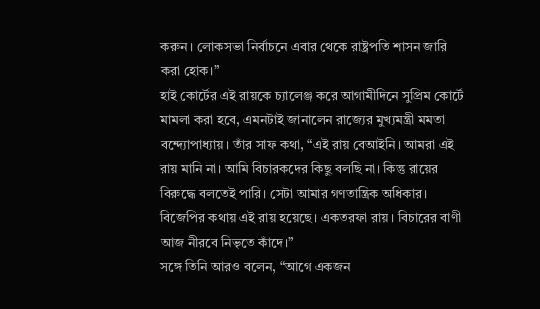করুন। লোকসভা নির্বাচনে এবার থেকে রাষ্ট্রপতি শাসন জারি করা হোক।”
হাই কোর্টের এই রায়কে চ্যালেঞ্জ করে আগামীদিনে সুপ্রিম কোর্টে মামলা করা হবে, এমনটাই জানালেন রাজ্যের মুখ্যমন্ত্রী মমতা বন্দ্যোপাধ্যায়। তাঁর সাফ কথা, “এই রায় বেআইনি। আমরা এই রায় মানি না। আমি বিচারকদের কিছু বলছি না। কিন্তু রায়ের বিরুদ্ধে বলতেই পারি। সেটা আমার গণতান্ত্রিক অধিকার। বিজেপির কথায় এই রায় হয়েছে। একতরফা রায়। বিচারের বাণী আজ নীরবে নিভৃতে কাঁদে।”
সঙ্গে তিনি আরও বলেন, “আগে একজন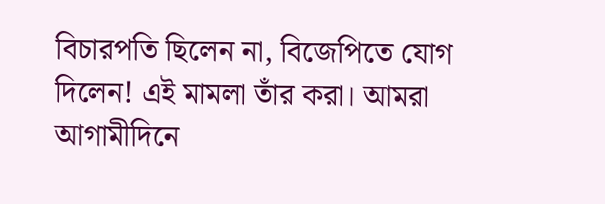বিচারপতি ছিলেন না, বিজেপিতে যোগ দিলেন! এই মামলা তাঁর করা। আমরা আগামীদিনে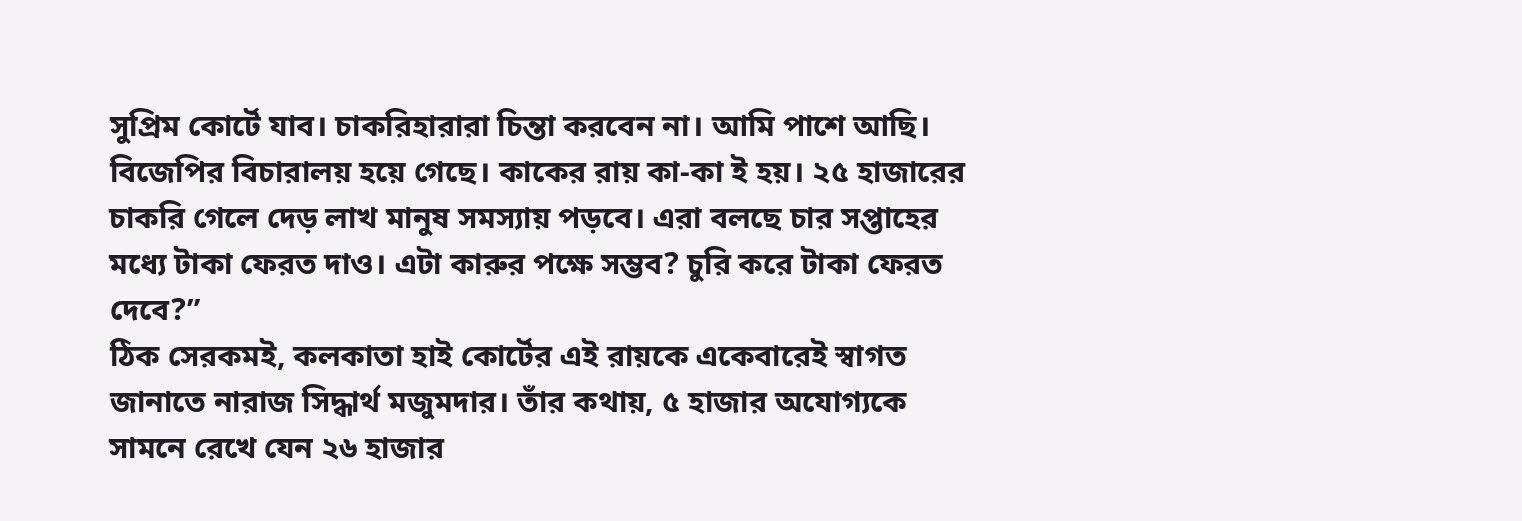সুপ্রিম কোর্টে যাব। চাকরিহারারা চিন্তা করবেন না। আমি পাশে আছি। বিজেপির বিচারালয় হয়ে গেছে। কাকের রায় কা-কা ই হয়। ২৫ হাজারের চাকরি গেলে দেড় লাখ মানুষ সমস্যায় পড়বে। এরা বলছে চার সপ্তাহের মধ্যে টাকা ফেরত দাও। এটা কারুর পক্ষে সম্ভব? চুরি করে টাকা ফেরত দেবে?”
ঠিক সেরকমই, কলকাতা হাই কোর্টের এই রায়কে একেবারেই স্বাগত জানাতে নারাজ সিদ্ধার্থ মজুমদার। তাঁর কথায়, ৫ হাজার অযোগ্যকে সামনে রেখে যেন ২৬ হাজার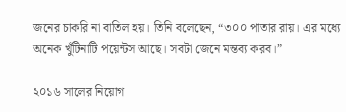জনের চাকরি না বাতিল হয়। তিনি বলেছেন, “৩০০ পাতার রায়। এর মধ্যে অনেক খুঁটিনাটি পয়েন্টস আছে। সবটা জেনে মন্তব্য করব।”

২০১৬ সালের নিয়োগ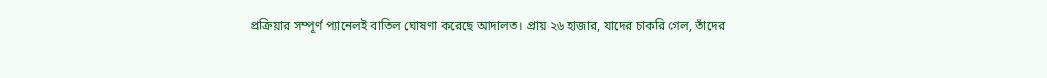প্রক্রিয়ার সম্পূর্ণ প্যানেলই বাতিল ঘোষণা করেছে আদালত। প্রায় ২৬ হাজার, যাদের চাকরি গেল, তাঁদের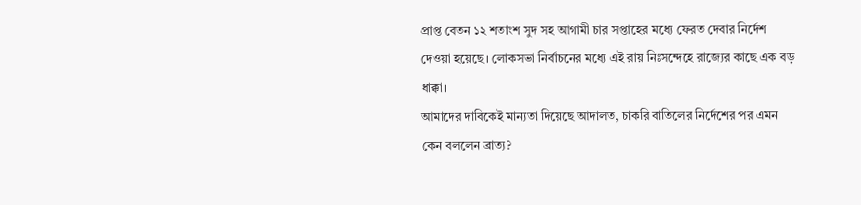প্রাপ্ত বেতন ১২ শতাংশ সুদ সহ আগামী চার সপ্তাহের মধ্যে ফেরত দেবার নির্দেশ দেওয়া হয়েছে। লোকসভা নির্বাচনের মধ্যে এই রায় নিঃসন্দেহে রাজ্যের কাছে এক বড় ধাক্কা।
আমাদের দাবিকেই মান্যতা দিয়েছে আদালত, চাকরি বাতিলের নির্দেশের পর এমন কেন বললেন ব্রাত্য?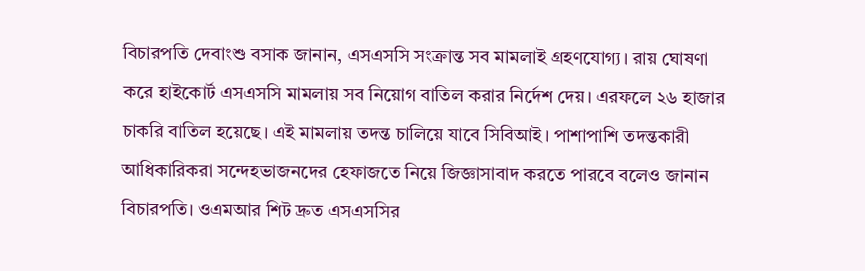বিচারপতি দেবাংশু বসাক জানান, এসএসসি সংক্রান্ত সব মামলাই গ্রহণযোগ্য। রায় ঘোষণা করে হাইকোর্ট এসএসসি মামলায় সব নিয়োগ বাতিল করার নির্দেশ দেয়। এরফলে ২৬ হাজার চাকরি বাতিল হয়েছে। এই মামলায় তদন্ত চালিয়ে যাবে সিবিআই। পাশাপাশি তদন্তকারী আধিকারিকরা সন্দেহভাজনদের হেফাজতে নিয়ে জিজ্ঞাসাবাদ করতে পারবে বলেও জানান বিচারপতি। ওএমআর শিট দ্রুত এসএসসির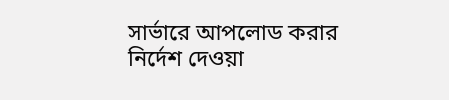সার্ভারে আপলোড করার নির্দেশ দেওয়া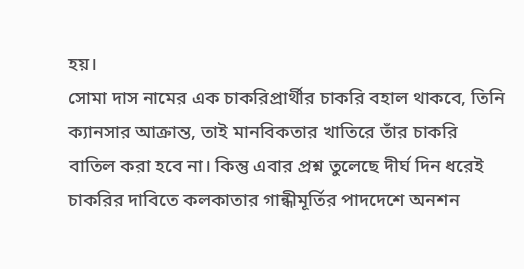হয়।
সোমা দাস নামের এক চাকরিপ্রার্থীর চাকরি বহাল থাকবে, তিনি ক্যানসার আক্রান্ত, তাই মানবিকতার খাতিরে তাঁর চাকরি বাতিল করা হবে না। কিন্তু এবার প্রশ্ন তুলেছে দীর্ঘ দিন ধরেই চাকরির দাবিতে কলকাতার গান্ধীমূর্তির পাদদেশে অনশন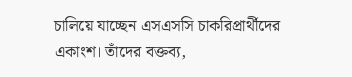চালিয়ে যাচ্ছেন এসএসসি চাকরিপ্রার্থীদের একাংশ। তাঁদের বক্তব্য,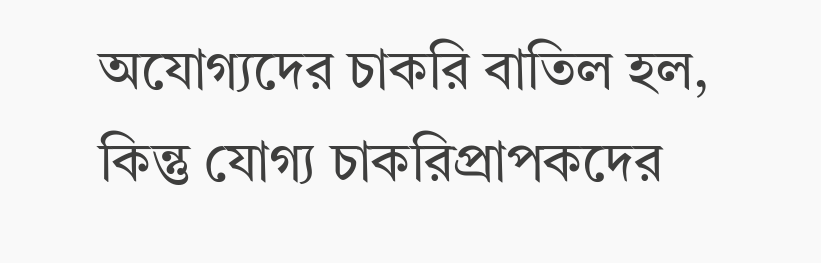অযোগ্যদের চাকরি বাতিল হল, কিন্তু যোগ্য চাকরিপ্রাপকদের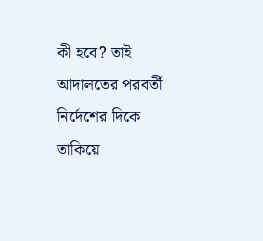কী হবে? তাই আদালতের পরবর্তী নির্দেশের দিকে তাকিয়ে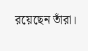রয়েছেন তাঁরা।